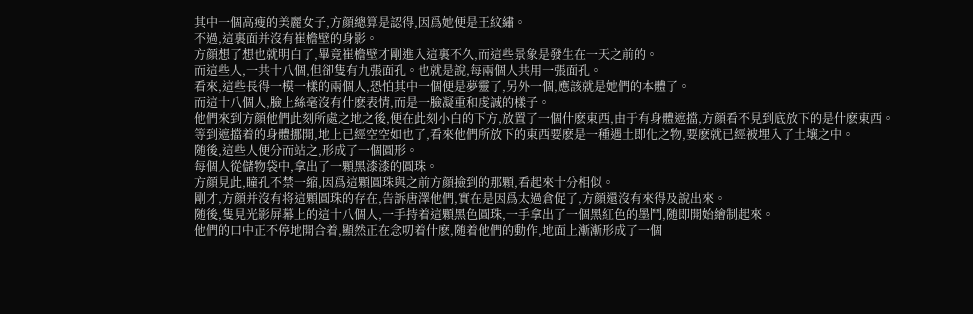其中一個高瘦的美麗女子,方顔總算是認得,因爲她便是王紋繡。
不過,這裏面并沒有崔檐壁的身影。
方顔想了想也就明白了,畢竟崔檐壁才剛進入這裏不久,而這些景象是發生在一天之前的。
而這些人,一共十八個,但卻隻有九張面孔。也就是說,每兩個人共用一張面孔。
看來,這些長得一模一樣的兩個人,恐怕其中一個便是夢靈了,另外一個,應該就是她們的本體了。
而這十八個人,臉上絲毫沒有什麽表情,而是一臉凝重和虔誠的樣子。
他們來到方顔他們此刻所處之地之後,便在此刻小白的下方,放置了一個什麽東西,由于有身體遮擋,方顔看不見到底放下的是什麽東西。
等到遮擋着的身體挪開,地上已經空空如也了,看來他們所放下的東西要麽是一種遇土即化之物,要麽就已經被埋入了土壤之中。
随後,這些人便分而站之,形成了一個圓形。
每個人從儲物袋中,拿出了一顆黑漆漆的圓珠。
方顔見此,瞳孔不禁一縮,因爲這顆圓珠與之前方顔撿到的那顆,看起來十分相似。
剛才,方顔并沒有将這顆圓珠的存在,告訴唐澤他們,實在是因爲太過倉促了,方顔還沒有來得及說出來。
随後,隻見光影屏幕上的這十八個人,一手持着這顆黑色圓珠,一手拿出了一個黑紅色的墨鬥,随即開始繪制起來。
他們的口中正不停地開合着,顯然正在念叨着什麽,随着他們的動作,地面上漸漸形成了一個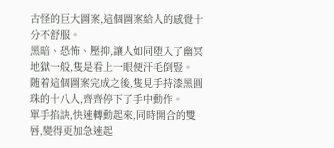古怪的巨大圖案,這個圖案給人的感覺十分不舒服。
黑暗、恐怖、壓抑,讓人如同堕入了幽冥地獄一般,隻是看上一眼便汗毛倒豎。
随着這個圖案完成之後,隻見手持漆黑圓珠的十八人,齊齊停下了手中動作。
單手掐訣,快速轉動起來,同時開合的雙唇,變得更加急速起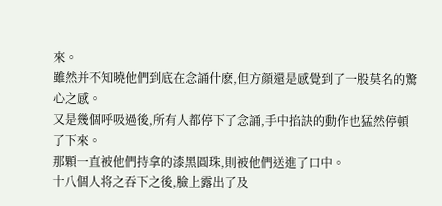來。
雖然并不知曉他們到底在念誦什麽,但方顔還是感覺到了一股莫名的驚心之感。
又是幾個呼吸過後,所有人都停下了念誦,手中掐訣的動作也猛然停頓了下來。
那顆一直被他們持拿的漆黑圓珠,則被他們送進了口中。
十八個人将之吞下之後,臉上露出了及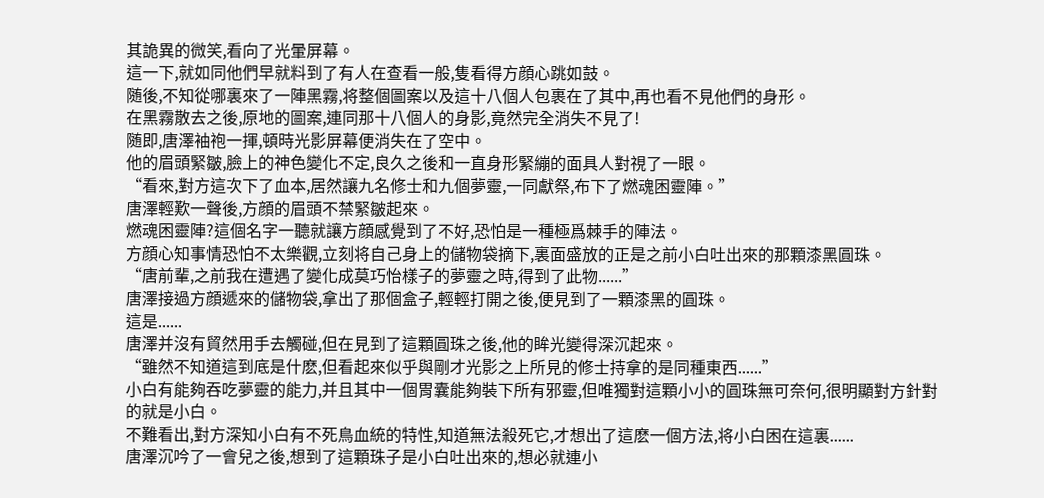其詭異的微笑,看向了光暈屏幕。
這一下,就如同他們早就料到了有人在查看一般,隻看得方顔心跳如鼓。
随後,不知從哪裏來了一陣黑霧,将整個圖案以及這十八個人包裹在了其中,再也看不見他們的身形。
在黑霧散去之後,原地的圖案,連同那十八個人的身影,竟然完全消失不見了!
随即,唐澤袖袍一揮,頓時光影屏幕便消失在了空中。
他的眉頭緊皺,臉上的神色變化不定,良久之後和一直身形緊繃的面具人對視了一眼。
“看來,對方這次下了血本,居然讓九名修士和九個夢靈,一同獻祭,布下了燃魂困靈陣。”
唐澤輕歎一聲後,方顔的眉頭不禁緊皺起來。
燃魂困靈陣?這個名字一聽就讓方顔感覺到了不好,恐怕是一種極爲棘手的陣法。
方顔心知事情恐怕不太樂觀,立刻将自己身上的儲物袋摘下,裏面盛放的正是之前小白吐出來的那顆漆黑圓珠。
“唐前輩,之前我在遭遇了變化成莫巧怡樣子的夢靈之時,得到了此物......”
唐澤接過方顔遞來的儲物袋,拿出了那個盒子,輕輕打開之後,便見到了一顆漆黑的圓珠。
這是......
唐澤并沒有貿然用手去觸碰,但在見到了這顆圓珠之後,他的眸光變得深沉起來。
“雖然不知道這到底是什麽,但看起來似乎與剛才光影之上所見的修士持拿的是同種東西......”
小白有能夠吞吃夢靈的能力,并且其中一個胃囊能夠裝下所有邪靈,但唯獨對這顆小小的圓珠無可奈何,很明顯對方針對的就是小白。
不難看出,對方深知小白有不死鳥血統的特性,知道無法殺死它,才想出了這麽一個方法,将小白困在這裏......
唐澤沉吟了一會兒之後,想到了這顆珠子是小白吐出來的,想必就連小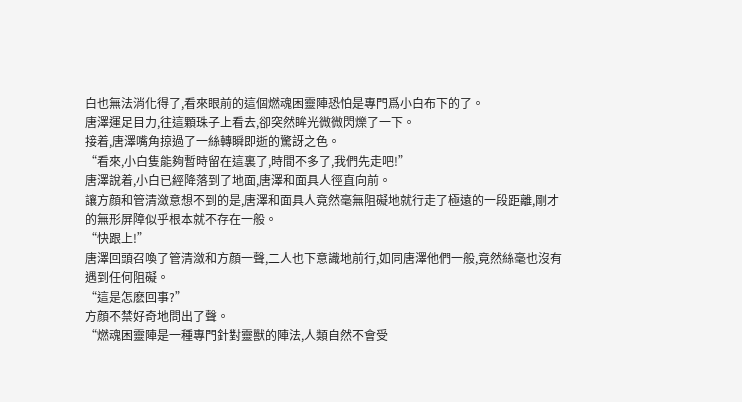白也無法消化得了,看來眼前的這個燃魂困靈陣恐怕是專門爲小白布下的了。
唐澤運足目力,往這顆珠子上看去,卻突然眸光微微閃爍了一下。
接着,唐澤嘴角掠過了一絲轉瞬即逝的驚訝之色。
“看來,小白隻能夠暫時留在這裏了,時間不多了,我們先走吧!”
唐澤說着,小白已經降落到了地面,唐澤和面具人徑直向前。
讓方顔和管清潋意想不到的是,唐澤和面具人竟然毫無阻礙地就行走了極遠的一段距離,剛才的無形屏障似乎根本就不存在一般。
“快跟上!”
唐澤回頭召喚了管清潋和方顔一聲,二人也下意識地前行,如同唐澤他們一般,竟然絲毫也沒有遇到任何阻礙。
“這是怎麽回事?”
方顔不禁好奇地問出了聲。
“燃魂困靈陣是一種專門針對靈獸的陣法,人類自然不會受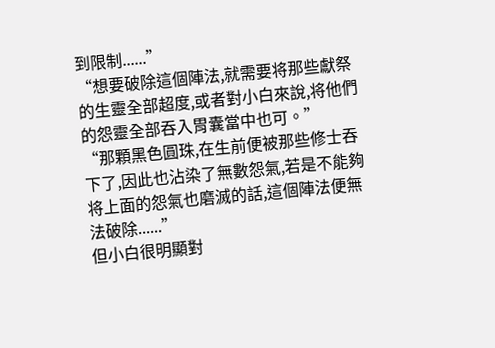到限制......”
“想要破除這個陣法,就需要将那些獻祭的生靈全部超度,或者對小白來說,将他們的怨靈全部吞入胃囊當中也可。”
“那顆黑色圓珠,在生前便被那些修士吞下了,因此也沾染了無數怨氣,若是不能夠将上面的怨氣也磨滅的話,這個陣法便無法破除......”
但小白很明顯對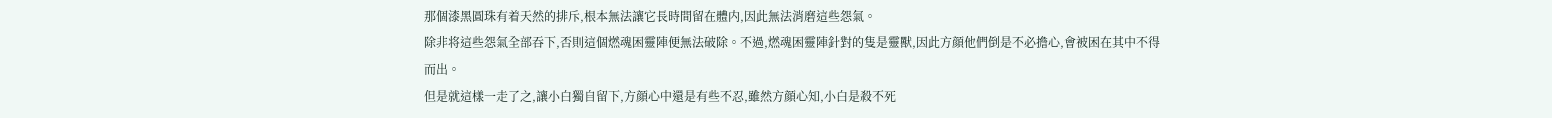那個漆黑圓珠有着天然的排斥,根本無法讓它長時間留在體内,因此無法消磨這些怨氣。
除非将這些怨氣全部吞下,否則這個燃魂困靈陣便無法破除。不過,燃魂困靈陣針對的隻是靈獸,因此方顔他們倒是不必擔心,會被困在其中不得而出。
但是就這樣一走了之,讓小白獨自留下,方顔心中還是有些不忍,雖然方顔心知,小白是殺不死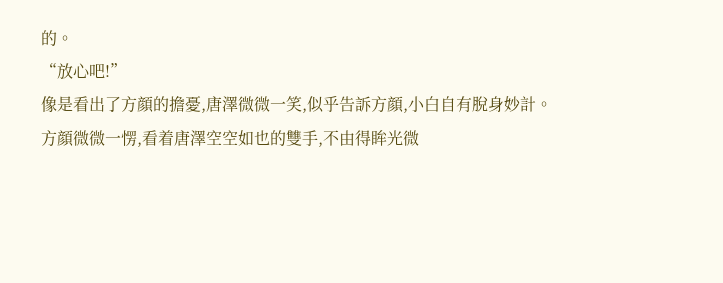的。
“放心吧!”
像是看出了方顔的擔憂,唐澤微微一笑,似乎告訴方顔,小白自有脫身妙計。
方顔微微一愣,看着唐澤空空如也的雙手,不由得眸光微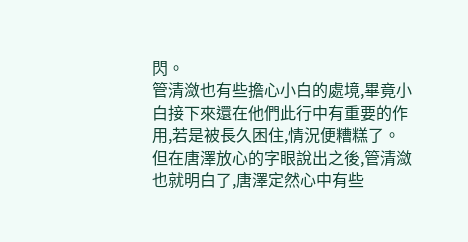閃。
管清潋也有些擔心小白的處境,畢竟小白接下來還在他們此行中有重要的作用,若是被長久困住,情況便糟糕了。
但在唐澤放心的字眼說出之後,管清潋也就明白了,唐澤定然心中有些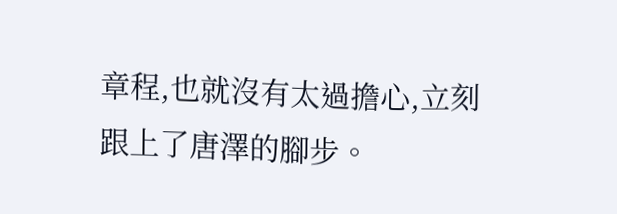章程,也就沒有太過擔心,立刻跟上了唐澤的腳步。